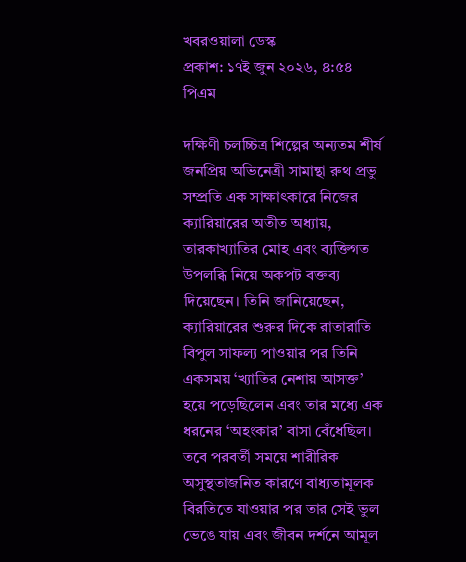খবরওয়ালা ডেস্ক
প্রকাশ: ১৭ই জুন ২০২৬, ৪:৫৪ পিএম

দক্ষিণী চলচ্চিত্র শিল্পের অন্যতম শীর্ষ জনপ্রিয় অভিনেত্রী সামান্থা রুথ প্রভু সম্প্রতি এক সাক্ষাৎকারে নিজের ক্যারিয়ারের অতীত অধ্যায়, তারকাখ্যাতির মোহ এবং ব্যক্তিগত উপলব্ধি নিয়ে অকপট বক্তব্য দিয়েছেন। তিনি জানিয়েছেন, ক্যারিয়ারের শুরুর দিকে রাতারাতি বিপুল সাফল্য পাওয়ার পর তিনি একসময় ‘খ্যাতির নেশায় আসক্ত’ হয়ে পড়েছিলেন এবং তার মধ্যে এক ধরনের ‘অহংকার’ বাসা বেঁধেছিল। তবে পরবর্তী সময়ে শারীরিক অসুস্থতাজনিত কারণে বাধ্যতামূলক বিরতিতে যাওয়ার পর তার সেই ভুল ভেঙে যায় এবং জীবন দর্শনে আমূল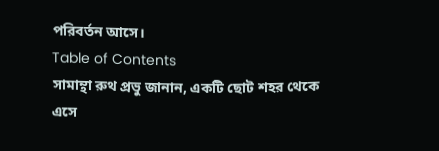পরিবর্তন আসে।
Table of Contents
সামান্থা রুথ প্রভু জানান, একটি ছোট শহর থেকে এসে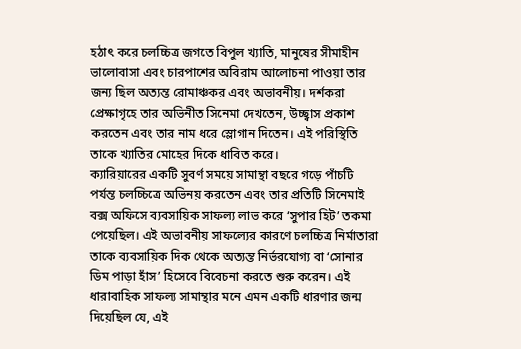হঠাৎ করে চলচ্চিত্র জগতে বিপুল খ্যাতি, মানুষের সীমাহীন ভালোবাসা এবং চারপাশের অবিরাম আলোচনা পাওয়া তার জন্য ছিল অত্যন্ত রোমাঞ্চকর এবং অভাবনীয়। দর্শকরা প্রেক্ষাগৃহে তার অভিনীত সিনেমা দেখতেন, উচ্ছ্বাস প্রকাশ করতেন এবং তার নাম ধরে স্লোগান দিতেন। এই পরিস্থিতি তাকে খ্যাতির মোহের দিকে ধাবিত করে।
ক্যারিয়ারের একটি সুবর্ণ সময়ে সামান্থা বছরে গড়ে পাঁচটি পর্যন্ত চলচ্চিত্রে অভিনয় করতেন এবং তার প্রতিটি সিনেমাই বক্স অফিসে ব্যবসায়িক সাফল্য লাভ করে ‘সুপার হিট’ তকমা পেয়েছিল। এই অভাবনীয় সাফল্যের কারণে চলচ্চিত্র নির্মাতারা তাকে ব্যবসায়িক দিক থেকে অত্যন্ত নির্ভরযোগ্য বা ‘সোনার ডিম পাড়া হাঁস’ হিসেবে বিবেচনা করতে শুরু করেন। এই ধারাবাহিক সাফল্য সামান্থার মনে এমন একটি ধারণার জন্ম দিয়েছিল যে, এই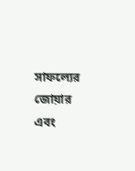সাফল্যের জোয়ার এবং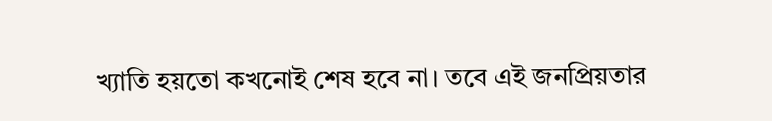খ্যাতি হয়তো কখনোই শেষ হবে না। তবে এই জনপ্রিয়তার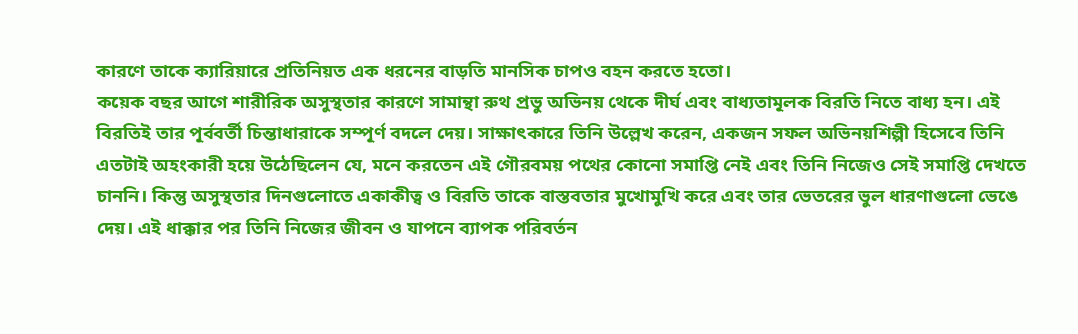কারণে তাকে ক্যারিয়ারে প্রতিনিয়ত এক ধরনের বাড়তি মানসিক চাপও বহন করতে হতো।
কয়েক বছর আগে শারীরিক অসুস্থতার কারণে সামান্থা রুথ প্রভু অভিনয় থেকে দীর্ঘ এবং বাধ্যতামূলক বিরতি নিতে বাধ্য হন। এই বিরতিই তার পূর্ববর্তী চিন্তাধারাকে সম্পূর্ণ বদলে দেয়। সাক্ষাৎকারে তিনি উল্লেখ করেন, একজন সফল অভিনয়শিল্পী হিসেবে তিনি এতটাই অহংকারী হয়ে উঠেছিলেন যে, মনে করতেন এই গৌরবময় পথের কোনো সমাপ্তি নেই এবং তিনি নিজেও সেই সমাপ্তি দেখতে চাননি। কিন্তু অসুস্থতার দিনগুলোতে একাকীত্ব ও বিরতি তাকে বাস্তবতার মুখোমুখি করে এবং তার ভেতরের ভুল ধারণাগুলো ভেঙে দেয়। এই ধাক্কার পর তিনি নিজের জীবন ও যাপনে ব্যাপক পরিবর্তন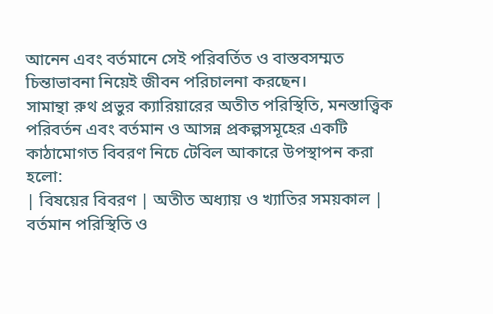আনেন এবং বর্তমানে সেই পরিবর্তিত ও বাস্তবসম্মত চিন্তাভাবনা নিয়েই জীবন পরিচালনা করছেন।
সামান্থা রুথ প্রভুর ক্যারিয়ারের অতীত পরিস্থিতি, মনস্তাত্ত্বিক পরিবর্তন এবং বর্তমান ও আসন্ন প্রকল্পসমূহের একটি কাঠামোগত বিবরণ নিচে টেবিল আকারে উপস্থাপন করা হলো:
| বিষয়ের বিবরণ | অতীত অধ্যায় ও খ্যাতির সময়কাল | বর্তমান পরিস্থিতি ও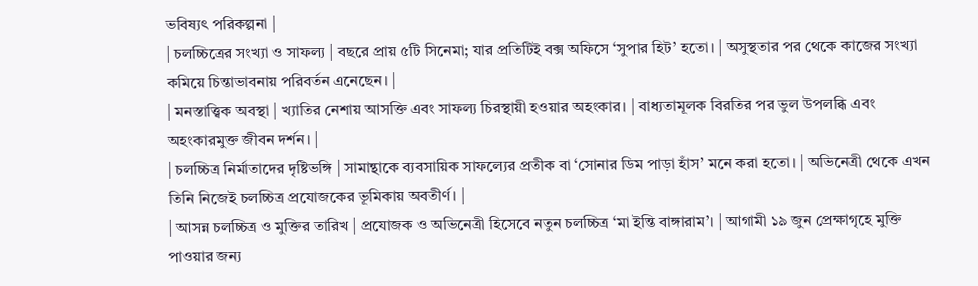ভবিষ্যৎ পরিকল্পনা |
| চলচ্চিত্রের সংখ্যা ও সাফল্য | বছরে প্রায় ৫টি সিনেমা; যার প্রতিটিই বক্স অফিসে ‘সুপার হিট’ হতো। | অসুস্থতার পর থেকে কাজের সংখ্যা কমিয়ে চিন্তাভাবনায় পরিবর্তন এনেছেন। |
| মনস্তাত্ত্বিক অবস্থা | খ্যাতির নেশায় আসক্তি এবং সাফল্য চিরস্থায়ী হওয়ার অহংকার। | বাধ্যতামূলক বিরতির পর ভুল উপলব্ধি এবং অহংকারমুক্ত জীবন দর্শন। |
| চলচ্চিত্র নির্মাতাদের দৃষ্টিভঙ্গি | সামান্থাকে ব্যবসায়িক সাফল্যের প্রতীক বা ‘সোনার ডিম পাড়া হাঁস’ মনে করা হতো। | অভিনেত্রী থেকে এখন তিনি নিজেই চলচ্চিত্র প্রযোজকের ভূমিকায় অবতীর্ণ। |
| আসন্ন চলচ্চিত্র ও মুক্তির তারিখ | প্রযোজক ও অভিনেত্রী হিসেবে নতুন চলচ্চিত্র ‘মা ইন্তি বাঙ্গারাম’। | আগামী ১৯ জুন প্রেক্ষাগৃহে মুক্তি পাওয়ার জন্য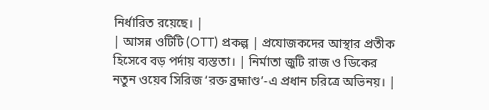নির্ধারিত রয়েছে। |
| আসন্ন ওটিটি (OTT) প্রকল্প | প্রযোজকদের আস্থার প্রতীক হিসেবে বড় পর্দায় ব্যস্ততা। | নির্মাতা জুটি রাজ ও ডিকের নতুন ওয়েব সিরিজ ‘রক্ত ব্রহ্মাণ্ড’-এ প্রধান চরিত্রে অভিনয়। |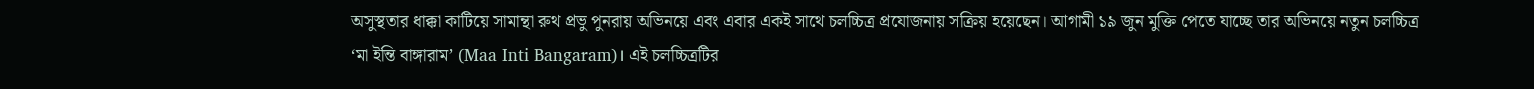অসুস্থতার ধাক্কা কাটিয়ে সামান্থা রুথ প্রভু পুনরায় অভিনয়ে এবং এবার একই সাথে চলচ্চিত্র প্রযোজনায় সক্রিয় হয়েছেন। আগামী ১৯ জুন মুক্তি পেতে যাচ্ছে তার অভিনয়ে নতুন চলচ্চিত্র ‘মা ইন্তি বাঙ্গারাম’ (Maa Inti Bangaram)। এই চলচ্চিত্রটির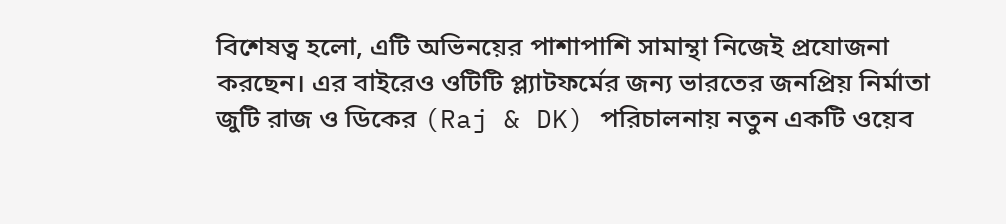বিশেষত্ব হলো, এটি অভিনয়ের পাশাপাশি সামান্থা নিজেই প্রযোজনা করছেন। এর বাইরেও ওটিটি প্ল্যাটফর্মের জন্য ভারতের জনপ্রিয় নির্মাতা জুটি রাজ ও ডিকের (Raj & DK) পরিচালনায় নতুন একটি ওয়েব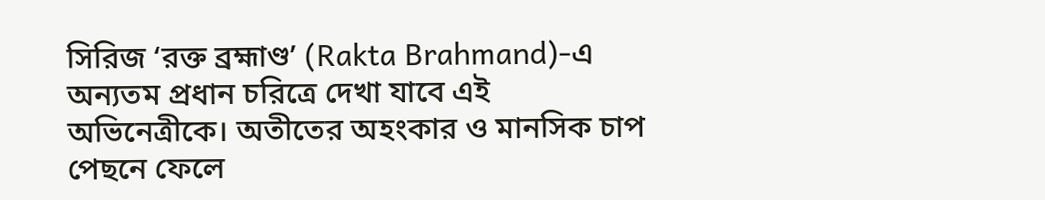সিরিজ ‘রক্ত ব্রহ্মাণ্ড’ (Rakta Brahmand)-এ অন্যতম প্রধান চরিত্রে দেখা যাবে এই অভিনেত্রীকে। অতীতের অহংকার ও মানসিক চাপ পেছনে ফেলে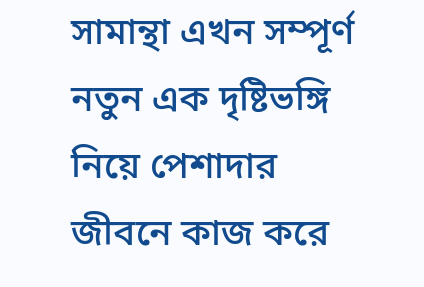সামান্থা এখন সম্পূর্ণ নতুন এক দৃষ্টিভঙ্গি নিয়ে পেশাদার জীবনে কাজ করে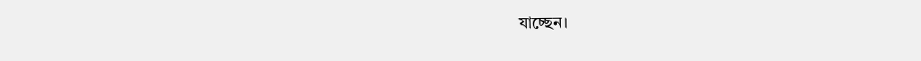যাচ্ছেন।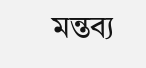মন্তব্য